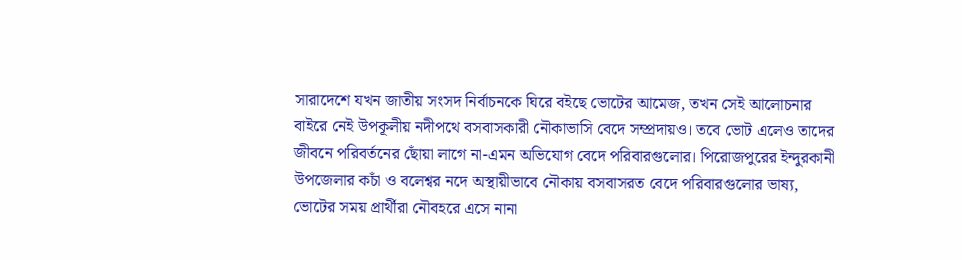সারাদেশে যখন জাতীয় সংসদ নির্বাচনকে ঘিরে বইছে ভোটের আমেজ, তখন সেই আলোচনার বাইরে নেই উপকূলীয় নদীপথে বসবাসকারী নৌকাভাসি বেদে সম্প্রদায়ও। তবে ভোট এলেও তাদের জীবনে পরিবর্তনের ছোঁয়া লাগে না-এমন অভিযোগ বেদে পরিবারগুলোর। পিরোজপুরের ইন্দুরকানী উপজেলার কচাঁ ও বলেশ্বর নদে অস্থায়ীভাবে নৌকায় বসবাসরত বেদে পরিবারগুলোর ভাষ্য, ভোটের সময় প্রার্থীরা নৌবহরে এসে নানা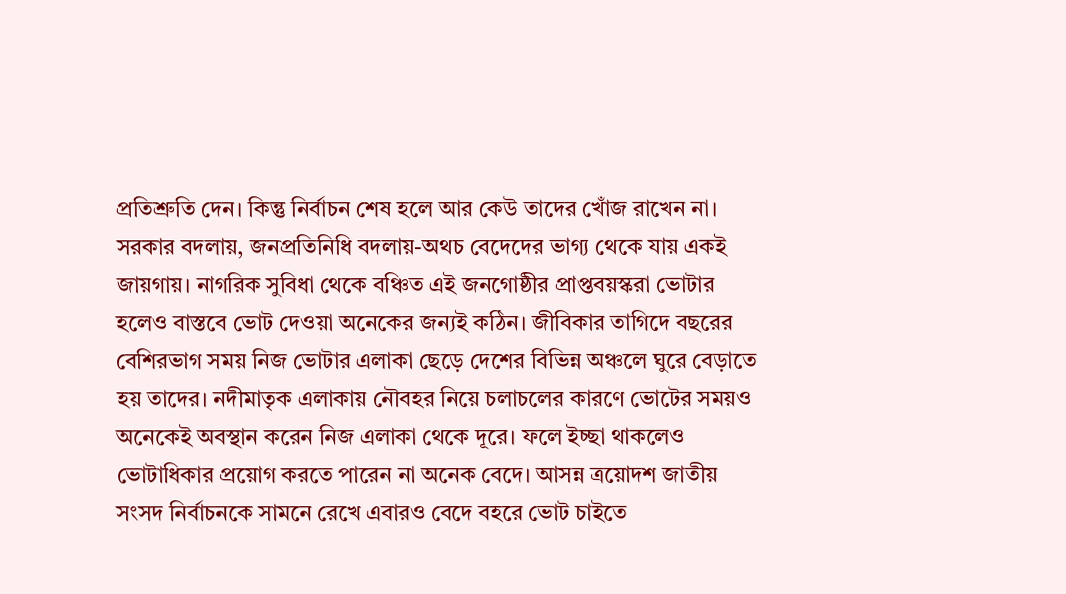প্রতিশ্রুতি দেন। কিন্তু নির্বাচন শেষ হলে আর কেউ তাদের খোঁজ রাখেন না। সরকার বদলায়, জনপ্রতিনিধি বদলায়-অথচ বেদেদের ভাগ্য থেকে যায় একই জায়গায়। নাগরিক সুবিধা থেকে বঞ্চিত এই জনগোষ্ঠীর প্রাপ্তবয়স্করা ভোটার হলেও বাস্তবে ভোট দেওয়া অনেকের জন্যই কঠিন। জীবিকার তাগিদে বছরের বেশিরভাগ সময় নিজ ভোটার এলাকা ছেড়ে দেশের বিভিন্ন অঞ্চলে ঘুরে বেড়াতে হয় তাদের। নদীমাতৃক এলাকায় নৌবহর নিয়ে চলাচলের কারণে ভোটের সময়ও অনেকেই অবস্থান করেন নিজ এলাকা থেকে দূরে। ফলে ইচ্ছা থাকলেও ভোটাধিকার প্রয়োগ করতে পারেন না অনেক বেদে। আসন্ন ত্রয়োদশ জাতীয় সংসদ নির্বাচনকে সামনে রেখে এবারও বেদে বহরে ভোট চাইতে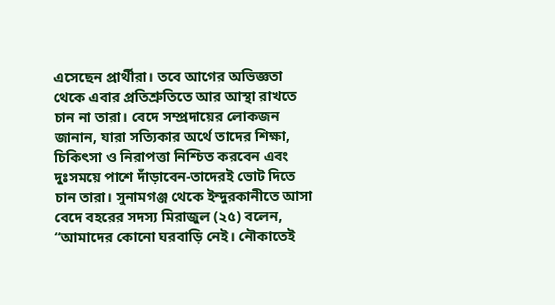এসেছেন প্রার্থীরা। তবে আগের অভিজ্ঞতা থেকে এবার প্রতিশ্রুতিতে আর আস্থা রাখতে চান না তারা। বেদে সম্প্রদায়ের লোকজন জানান, যারা সত্যিকার অর্থে তাদের শিক্ষা, চিকিৎসা ও নিরাপত্তা নিশ্চিত করবেন এবং দুঃসময়ে পাশে দাঁড়াবেন-তাদেরই ভোট দিতে চান তারা। সুনামগঞ্জ থেকে ইন্দুরকানীতে আসা বেদে বহরের সদস্য মিরাজুল (২৫) বলেন, “আমাদের কোনো ঘরবাড়ি নেই। নৌকাতেই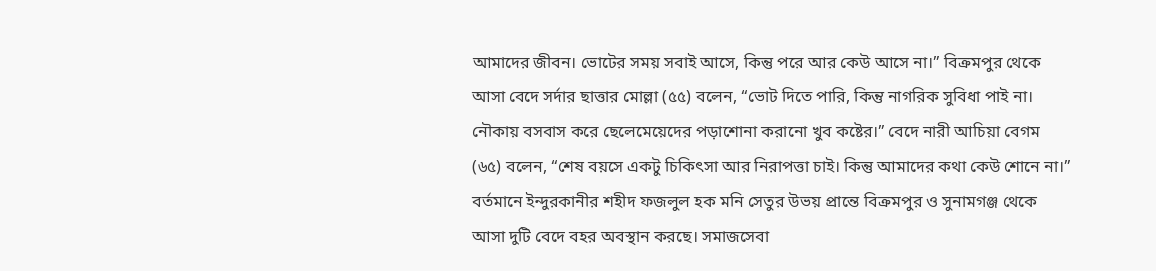আমাদের জীবন। ভোটের সময় সবাই আসে, কিন্তু পরে আর কেউ আসে না।” বিক্রমপুর থেকে আসা বেদে সর্দার ছাত্তার মোল্লা (৫৫) বলেন, “ভোট দিতে পারি, কিন্তু নাগরিক সুবিধা পাই না। নৌকায় বসবাস করে ছেলেমেয়েদের পড়াশোনা করানো খুব কষ্টের।” বেদে নারী আচিয়া বেগম (৬৫) বলেন, “শেষ বয়সে একটু চিকিৎসা আর নিরাপত্তা চাই। কিন্তু আমাদের কথা কেউ শোনে না।” বর্তমানে ইন্দুরকানীর শহীদ ফজলুল হক মনি সেতুর উভয় প্রান্তে বিক্রমপুর ও সুনামগঞ্জ থেকে আসা দুটি বেদে বহর অবস্থান করছে। সমাজসেবা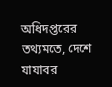অধিদপ্তরের তথ্যমতে, দেশে যাযাবর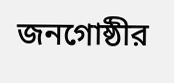জনগোষ্ঠীর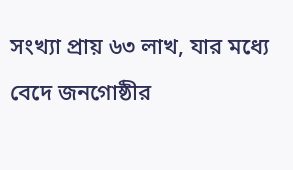সংখ্যা প্রায় ৬৩ লাখ, যার মধ্যে বেদে জনগোষ্ঠীর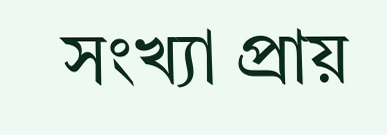সংখ্যা প্রায়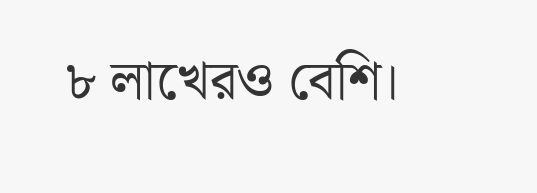৮ লাখেরও বেশি।